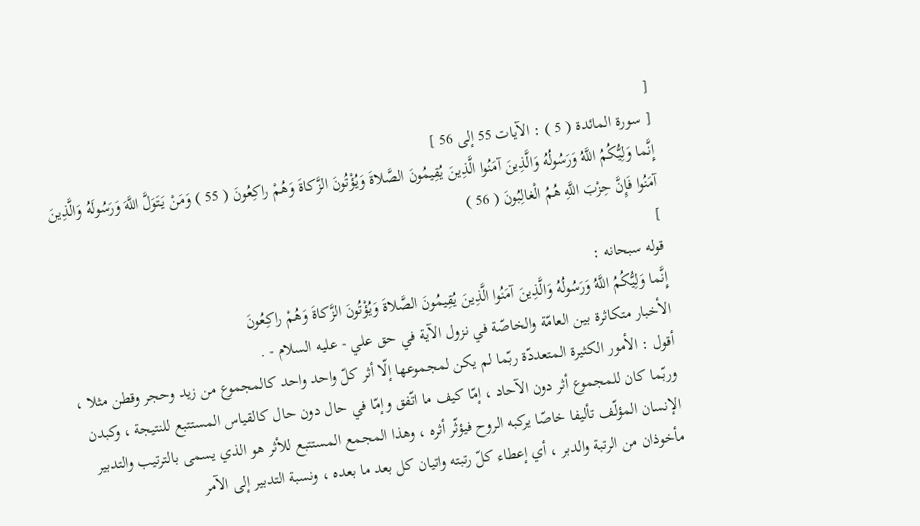[
[ سورة المائدة ( 5 ) : الآيات 55 إلى 56 ]
إِنَّما وَلِيُّكُمُ اللَّهُ وَرَسُولُهُ وَالَّذِينَ آمَنُوا الَّذِينَ يُقِيمُونَ الصَّلاةَ وَيُؤْتُونَ الزَّكاةَ وَهُمْ راكِعُونَ ( 55 ) وَمَنْ يَتَوَلَّ اللَّهَ وَرَسُولَهُ وَالَّذِينَ آمَنُوا فَإِنَّ حِزْبَ اللَّهِ هُمُ الْغالِبُونَ ( 56 )
]
قوله سبحانه :
إِنَّما وَلِيُّكُمُ اللَّهُ وَرَسُولُهُ وَالَّذِينَ آمَنُوا الَّذِينَ يُقِيمُونَ الصَّلاةَ وَيُؤْتُونَ الزَّكاةَ وَهُمْ راكِعُونَ
الأخبار متكاثرة بين العامّة والخاصّة في نزول الآية في حق علي - عليه السلام - .
أقول : الأمور الكثيرة المتعددّة ربّما لم يكن لمجموعها إلّا أثر كلّ واحد واحد كالمجموع من زيد وحجر وقطن مثلا ، وربّما كان للمجموع أثر دون الآحاد ، إمّا كيف ما اتّفق وإمّا في حال دون حال كالقياس المستتبع للنتيجة ، وكبدن الإنسان المؤلّف تأليفا خاصّا يركبه الروح فيؤثّر أثره ، وهذا المجمع المستتبع للأثر هو الذي يسمى بالترتيب والتدبير مأخوذان من الرتبة والدبر ، أي إعطاء كلّ رتبته واتيان كل بعد ما بعده ، ونسبة التدبير إلى الآمر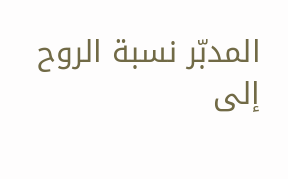المدبّر نسبة الروح إلى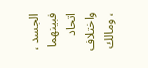الجسد ، فبينهما اتحاد واختلاف ، ومالك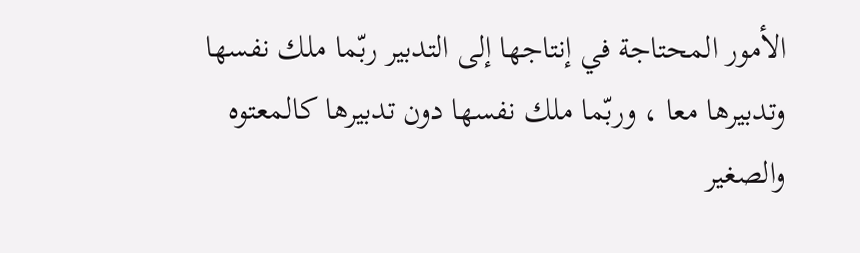الأمور المحتاجة في إنتاجها إلى التدبير ربّما ملك نفسها وتدبيرها معا ، وربّما ملك نفسها دون تدبيرها كالمعتوه والصغير